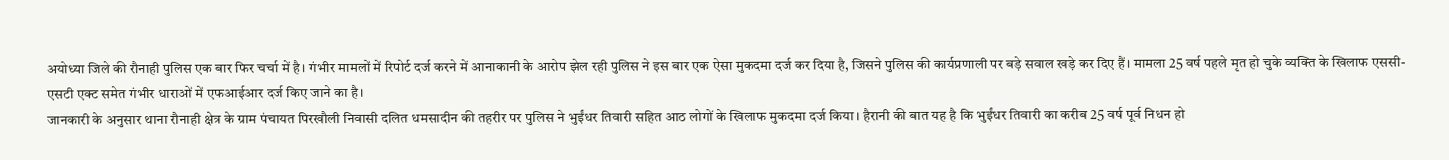अयोध्या जिले की रौनाही पुलिस एक बार फिर चर्चा में है। गंभीर मामलों में रिपोर्ट दर्ज करने में आनाकानी के आरोप झेल रही पुलिस ने इस बार एक ऐसा मुकदमा दर्ज कर दिया है, जिसने पुलिस की कार्यप्रणाली पर बड़े सवाल खड़े कर दिए हैं। मामला 25 वर्ष पहले मृत हो चुके व्यक्ति के खिलाफ एससी-एसटी एक्ट समेत गंभीर धाराओं में एफआईआर दर्ज किए जाने का है।
जानकारी के अनुसार थाना रौनाही क्षेत्र के ग्राम पंचायत पिरखौली निवासी दलित धमसादीन की तहरीर पर पुलिस ने भुईंधर तिवारी सहित आठ लोगों के खिलाफ मुकदमा दर्ज किया। हैरानी की बात यह है कि भुईंधर तिवारी का करीब 25 वर्ष पूर्व निधन हो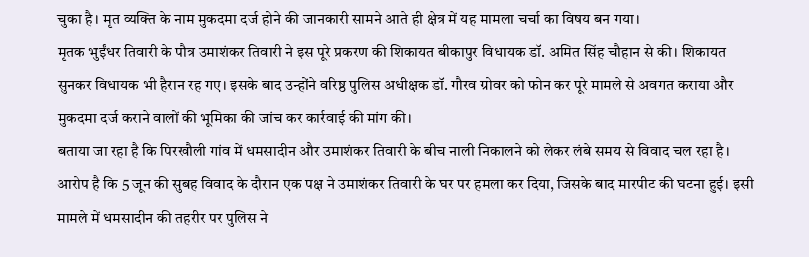चुका है। मृत व्यक्ति के नाम मुकदमा दर्ज होने की जानकारी सामने आते ही क्षेत्र में यह मामला चर्चा का विषय बन गया।
मृतक भुईंधर तिवारी के पौत्र उमाशंकर तिवारी ने इस पूरे प्रकरण की शिकायत बीकापुर विधायक डॉ. अमित सिंह चौहान से की। शिकायत सुनकर विधायक भी हैरान रह गए। इसके बाद उन्होंने वरिष्ठ पुलिस अधीक्षक डॉ. गौरव ग्रोवर को फोन कर पूरे मामले से अवगत कराया और मुकदमा दर्ज कराने वालों की भूमिका की जांच कर कार्रवाई की मांग की।
बताया जा रहा है कि पिरखौली गांव में धमसादीन और उमाशंकर तिवारी के बीच नाली निकालने को लेकर लंबे समय से विवाद चल रहा है। आरोप है कि 5 जून की सुबह विवाद के दौरान एक पक्ष ने उमाशंकर तिवारी के घर पर हमला कर दिया, जिसके बाद मारपीट की घटना हुई। इसी मामले में धमसादीन की तहरीर पर पुलिस ने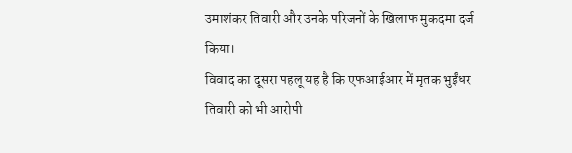उमाशंकर तिवारी और उनके परिजनों के खिलाफ मुकदमा दर्ज किया।
विवाद का दूसरा पहलू यह है कि एफआईआर में मृतक भुईंधर तिवारी को भी आरोपी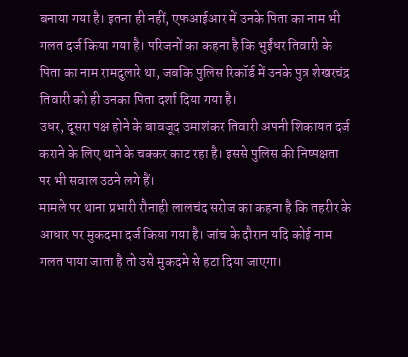बनाया गया है। इतना ही नहीं, एफआईआर में उनके पिता का नाम भी गलत दर्ज किया गया है। परिजनों का कहना है कि भुईंधर तिवारी के पिता का नाम रामदुलारे था, जबकि पुलिस रिकॉर्ड में उनके पुत्र शेखरचंद्र तिवारी को ही उनका पिता दर्शा दिया गया है।
उधर, दूसरा पक्ष होने के बावजूद उमाशंकर तिवारी अपनी शिकायत दर्ज कराने के लिए थाने के चक्कर काट रहा है। इससे पुलिस की निष्पक्षता पर भी सवाल उठने लगे हैं।
मामले पर थाना प्रभारी रौनाही लालचंद सरोज का कहना है कि तहरीर के आधार पर मुकदमा दर्ज किया गया है। जांच के दौरान यदि कोई नाम गलत पाया जाता है तो उसे मुकदमे से हटा दिया जाएगा।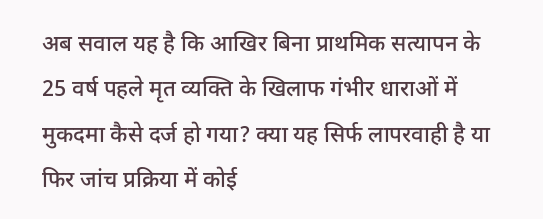अब सवाल यह है कि आखिर बिना प्राथमिक सत्यापन के 25 वर्ष पहले मृत व्यक्ति के खिलाफ गंभीर धाराओं में मुकदमा कैसे दर्ज हो गया? क्या यह सिर्फ लापरवाही है या फिर जांच प्रक्रिया में कोई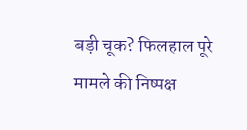बड़ी चूक? फिलहाल पूरे मामले की निष्पक्ष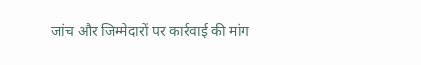जांच और जिम्मेदारों पर कार्रवाई की मांग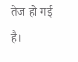तेज हो गई है।